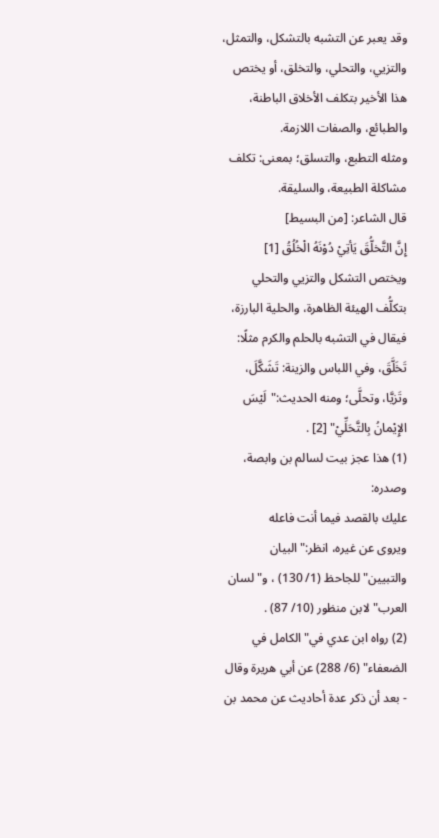وقد يعبر عن التشبه بالتشكل، والتمثل، والتزيي، والتحلي، والتخلق، أو يختص هذا الأخير بتكلف الأخلاق الباطنة، والطبائع، والصفات اللازمة.
ومثله التطبع، والتسلق؛ بمعنى: تكلف مشاكلة الطبيعة، والسليقة.
قال الشاعر: [من البسيط]
إِنَّ التَّخلُّقَ يَأتِيْ دُوْنَهُ الْخُلُقُ [1]
ويختص التشكل والتزيي والتحلي بتكلُّف الهيئة الظاهرة، والحلية البارزة، فيقال في التشبه بالحلم والكرم مثلًا: تَخَلَّقَ، وفي اللباس والزينة: تَشَكَّلَ، وتَزيَّا، وتحلَّى؛ ومنه الحديث:"لَيْسَ الإِيْمانُ بِالتَّحَلِّيْ" [2] .
(1) هذا عجز بيت لسالم بن وابصة، وصدره:
عليك بالقصد فيما أنت فاعله
ويروى عن غيره، انظر:"البيان والتبيين"للجاحظ (1/ 130) ، و"لسان العرب"لابن منظور (10/ 87) .
(2) رواه ابن عدي في"الكامل في الضعفاء" (6/ 288) عن أبي هريرة وقال - بعد أن ذكر عدة أحاديث عن محمد بن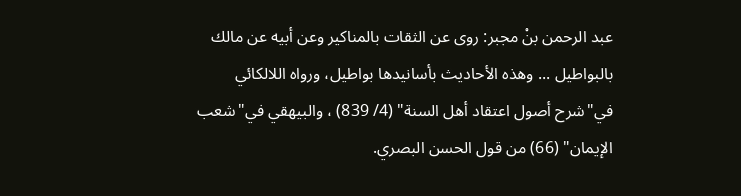عبد الرحمن بنْ مجبر: روى عن الثقات بالمناكير وعن أبيه عن مالك بالبواطيل ... وهذه الأحاديث بأسانيدها بواطيل، ورواه اللالكائي في"شرح أصول اعتقاد أهل السنة" (4/ 839) ، والبيهقي في"شعب الإيمان" (66) من قول الحسن البصري.